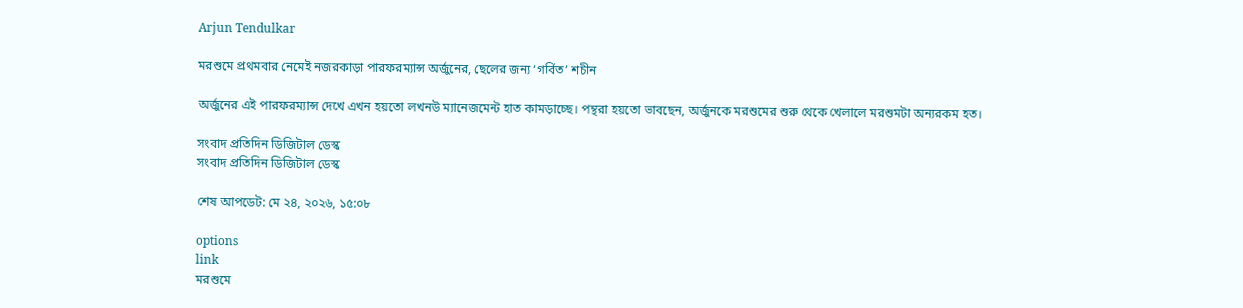Arjun Tendulkar

মরশুমে প্রথমবার নেমেই নজরকাড়া পারফরম্যান্স অর্জুনের, ছেলের জন্য ‘গর্বিত’ শচীন

অর্জুনের এই পারফরম্যান্স দেখে এখন হয়তো লখনউ ম্যানেজমেন্ট হাত কামড়াচ্ছে। পন্থরা হয়তো ভাবছেন, অর্জুনকে মরশুমের শুরু থেকে খেলালে মরশুমটা অন্যরকম হত।

সংবাদ প্রতিদিন ডিজিটাল ডেস্ক
সংবাদ প্রতিদিন ডিজিটাল ডেস্ক

শেষ আপডেট: মে ২৪, ২০২৬, ১৫:০৮

options
link
মরশুমে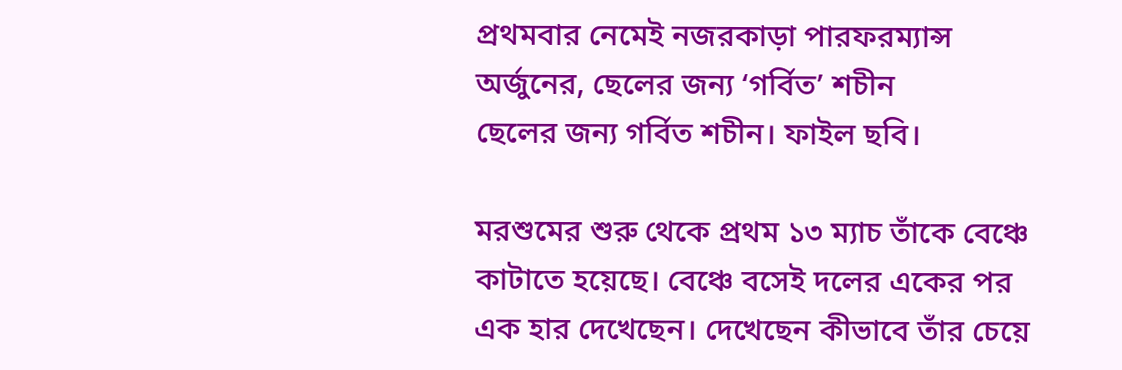প্রথমবার নেমেই নজরকাড়া পারফরম্যান্স অর্জুনের, ছেলের জন্য ‘গর্বিত’ শচীন
ছেলের জন্য গর্বিত শচীন। ফাইল ছবি।

মরশুমের শুরু থেকে প্রথম ১৩ ম্যাচ তাঁকে বেঞ্চে কাটাতে হয়েছে। বেঞ্চে বসেই দলের একের পর এক হার দেখেছেন। দেখেছেন কীভাবে তাঁর চেয়ে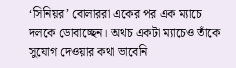‘সিনিয়র’ বোলাররা একের পর এক ম্যাচে দলকে ডোবাচ্ছেন। অথচ একটা ম্যাচেও তাঁকে সুযোগ দেওয়ার কথা ভাবেনি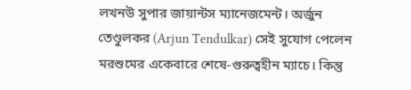লখনউ সুপার জায়ান্টস ম্যানেজমেন্ট। অর্জুন তেণ্ডুলকর (Arjun Tendulkar) সেই সুযোগ পেলেন মরশুমের একেবারে শেষে-গুরুত্বহীন ম্যাচে। কিন্তু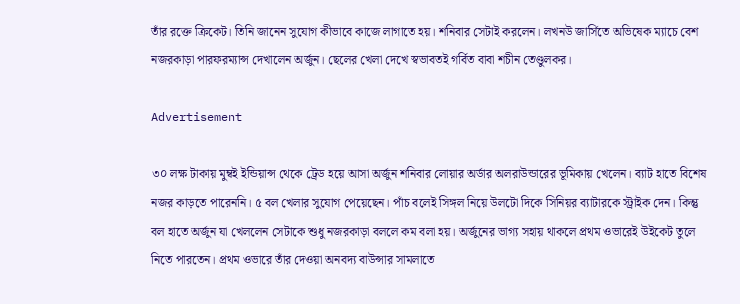তাঁর রক্তে ক্রিকেট। তিনি জানেন সুযোগ কীভাবে কাজে লাগাতে হয়। শনিবার সেটাই করলেন। লখনউ জার্সিতে অভিষেক ম্যাচে বেশ নজরকাড়া পারফরম্যান্স দেখালেন অর্জুন। ছেলের খেলা দেখে স্বভাবতই গর্বিত বাবা শচীন তেণ্ডুলকর।

Advertisement

৩০ লক্ষ টাকায় মুম্বই ইন্ডিয়ান্স থেকে ট্রেড হয়ে আসা অর্জুন শনিবার লোয়ার অর্ডার অলরাউন্ডারের ভূমিকায় খেলেন। ব্যাট হাতে বিশেষ নজর কাড়তে পারেননি। ৫ বল খেলার সুযোগ পেয়েছেন। পাঁচ বলেই সিঙ্গল নিয়ে উলটো দিকে সিনিয়র ব্যাটারকে স্ট্রাইক দেন। কিন্তু বল হাতে অর্জুন যা খেললেন সেটাকে শুধু নজরকাড়া বললে কম বলা হয়। অর্জুনের ভাগ্য সহায় থাকলে প্রথম ওভারেই উইকেট তুলে নিতে পারতেন। প্রথম ওভারে তাঁর দেওয়া অনবদ্য বাউন্সার সামলাতে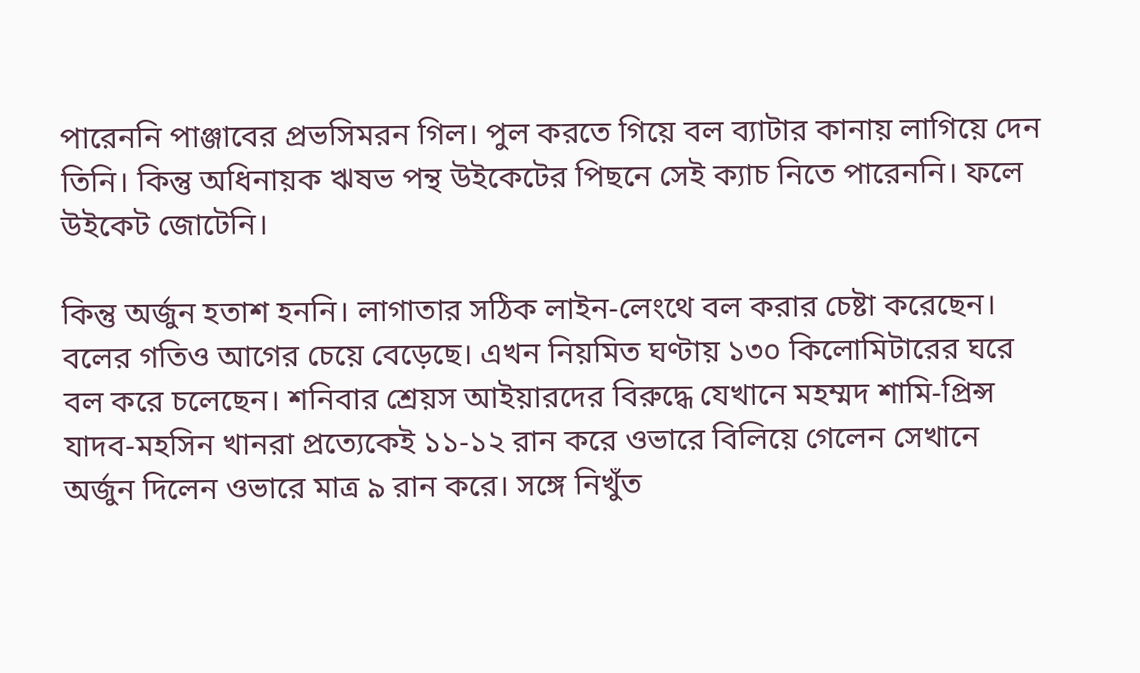পারেননি পাঞ্জাবের প্রভসিমরন গিল। পুল করতে গিয়ে বল ব্যাটার কানায় লাগিয়ে দেন তিনি। কিন্তু অধিনায়ক ঋষভ পন্থ উইকেটের পিছনে সেই ক্যাচ নিতে পারেননি। ফলে উইকেট জোটেনি।

কিন্তু অর্জুন হতাশ হননি। লাগাতার সঠিক লাইন-লেংথে বল করার চেষ্টা করেছেন। বলের গতিও আগের চেয়ে বেড়েছে। এখন নিয়মিত ঘণ্টায় ১৩০ কিলোমিটারের ঘরে বল করে চলেছেন। শনিবার শ্রেয়স আইয়ারদের বিরুদ্ধে যেখানে মহম্মদ শামি-প্রিন্স যাদব-মহসিন খানরা প্রত্যেকেই ১১-১২ রান করে ওভারে বিলিয়ে গেলেন সেখানে অর্জুন দিলেন ওভারে মাত্র ৯ রান করে। সঙ্গে নিখুঁত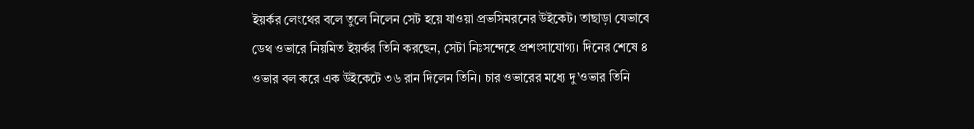ইয়র্কর লেংথের বলে তুলে নিলেন সেট হয়ে যাওয়া প্রভসিমরনের উইকেট। তাছাড়া যেভাবে ডেথ ওভারে নিয়মিত ইয়র্কর তিনি করছেন, সেটা নিঃসন্দেহে প্রশংসাযোগ্য। দিনের শেষে ৪ ওভার বল করে এক উইকেটে ৩৬ রান দিলেন তিনি। চার ওভারের মধ্যে দু’ওভার তিনি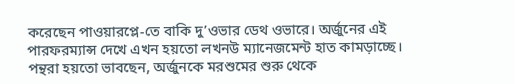করেছেন পাওয়ারপ্লে-তে বাকি দু’ওভার ডেথ ওভারে। অর্জুনের এই পারফরম্যান্স দেখে এখন হয়তো লখনউ ম্যানেজমেন্ট হাত কামড়াচ্ছে। পন্থরা হয়তো ভাবছেন, অর্জুনকে মরশুমের শুরু থেকে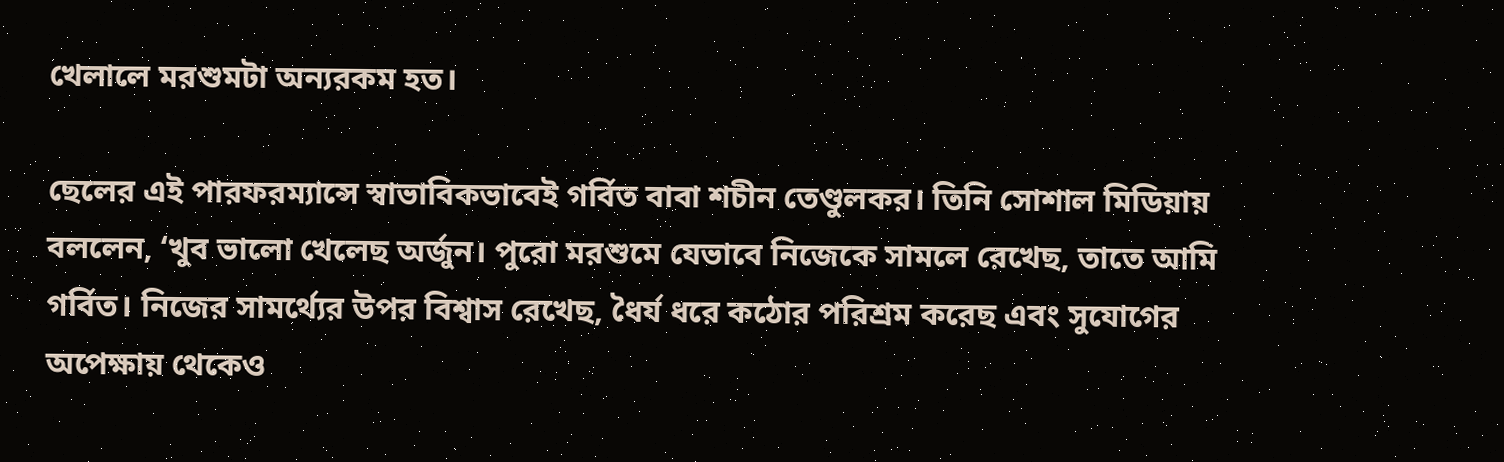খেলালে মরশুমটা অন্যরকম হত।

ছেলের এই পারফরম্যান্সে স্বাভাবিকভাবেই গর্বিত বাবা শচীন তেণ্ডুলকর। তিনি সোশাল মিডিয়ায় বললেন, ‘খুব ভালো খেলেছ অর্জুন। পুরো মরশুমে যেভাবে নিজেকে সামলে রেখেছ, তাতে আমি গর্বিত। নিজের সামর্থ্যের উপর বিশ্বাস রেখেছ, ধৈর্য ধরে কঠোর পরিশ্রম করেছ এবং সুযোগের অপেক্ষায় থেকেও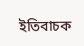ইতিবাচক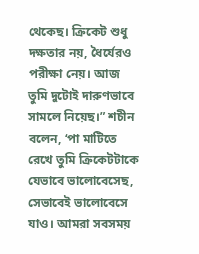থেকেছ। ক্রিকেট শুধু দক্ষতার নয়, ধৈর্যেরও পরীক্ষা নেয়। আজ তুমি দুটোই দারুণভাবে সামলে নিয়েছ।” শচীন বলেন, ‘পা মাটিতে রেখে তুমি ক্রিকেটটাকে যেভাবে ভালোবেসেছ, সেভাবেই ভালোবেসে যাও। আমরা সবসময়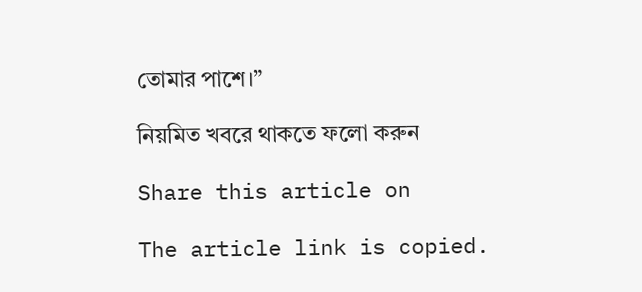তোমার পাশে।”

নিয়মিত খবরে থাকতে ফলো করুন

Share this article on

The article link is copied.